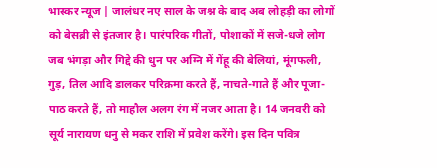भास्कर न्यूज | जालंधर नए साल के जश्न के बाद अब लोहड़ी का लोगों को बेसब्री से इंतजार है। पारंपरिक गीतों, पोशाकों में सजे-धजे लोग जब भंगड़ा और गिद्दे की धुन पर अग्नि में गेंहू की बेलियां, मूंगफली, गुड़, तिल आदि डालकर परिक्रमा करते हैं, नाचते-गाते हैं और पूजा-पाठ करते हैं, तो माहौल अलग रंग में नजर आता है। 14 जनवरी को सूर्य नारायण धनु से मकर राशि में प्रवेश करेंगे। इस दिन पवित्र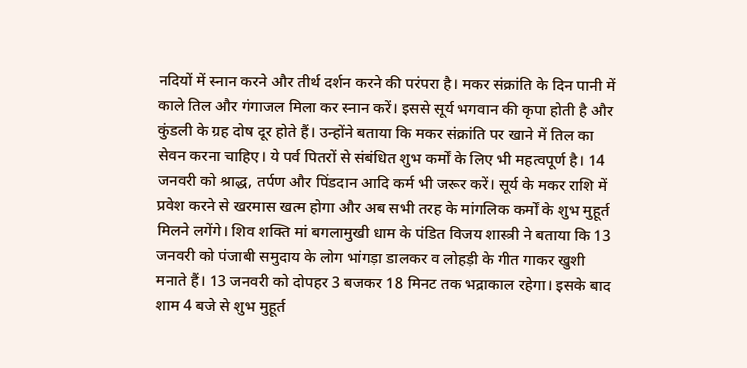नदियों में स्नान करने और तीर्थ दर्शन करने की परंपरा है। मकर संक्रांति के दिन पानी में काले तिल और गंगाजल मिला कर स्नान करें। इससे सूर्य भगवान की कृपा होती है और कुंडली के ग्रह दोष दूर होते हैं। उन्होंने बताया कि मकर संक्रांति पर खाने में तिल का सेवन करना चाहिए। ये पर्व पितरों से संबंधित शुभ कर्मों के लिए भी महत्वपूर्ण है। 14 जनवरी को श्राद्ध, तर्पण और पिंडदान आदि कर्म भी जरूर करें। सूर्य के मकर राशि में प्रवेश करने से खरमास खत्म होगा और अब सभी तरह के मांगलिक कर्मों के शुभ मुहूर्त मिलने लगेंगे। शिव शक्ति मां बगलामुखी धाम के पंडित विजय शास्त्री ने बताया कि 13 जनवरी को पंजाबी समुदाय के लोग भांगड़ा डालकर व लोहड़ी के गीत गाकर खुशी मनाते हैं। 13 जनवरी को दोपहर 3 बजकर 18 मिनट तक भद्राकाल रहेगा। इसके बाद शाम 4 बजे से शुभ मुहूर्त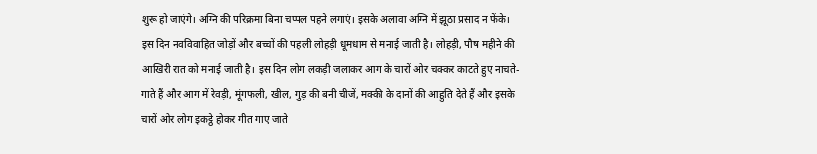शुरू हो जाएंगे। अग्नि की परिक्रमा बिना चप्पल पहने लगाएं। इसके अलावा अग्नि में झूठा प्रसाद न फेंके। इस दिन नवविवाहित जोड़ों और बच्चों की पहली लोहड़ी धूमधाम से मनाई जाती है। लोहड़ी, पौष महीने की आखिरी रात को मनाई जाती है। इस दिन लोग लकड़ी जलाकर आग के चारों ओर चक्कर काटते हुए नाचते-गाते हैं और आग में रेवड़ी, मूंगफली, खील, गुड़ की बनी चीजें, मक्की के दानों की आहुति देते हैं और इसके चारों ओर लोग इकट्ठे होकर गीत गाए जाते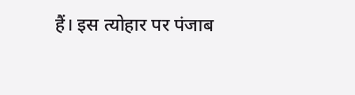हैं। इस त्योहार पर पंजाब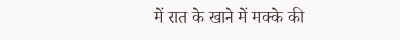में रात के खाने में मक्के की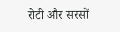रोटी और सरसों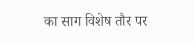का साग विशेष तौर पर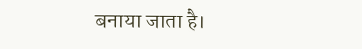बनाया जाता है।